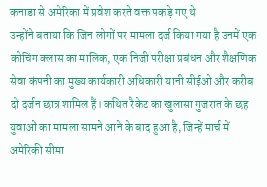कनाडा से अमेरिका में प्रवेश करते वक्त पकड़े गए थे
उन्होंने बताया कि जिन लोगों पर मामला दर्ज किया गया है उनमें एक कोचिंग क्लास का मालिक, एक निजी परीक्षा प्रबंधन और शैक्षणिक सेवा कंपनी का मुख्य कार्यकारी अधिकारी यानी सीईओ और करीब दो दर्जन छात्र शामिल हैं। कथित रैकेट का खुलासा गुजरात के छह युवाओं का मामला सामने आने के बाद हुआ है, जिन्हें मार्च में अमेरिकी सीमा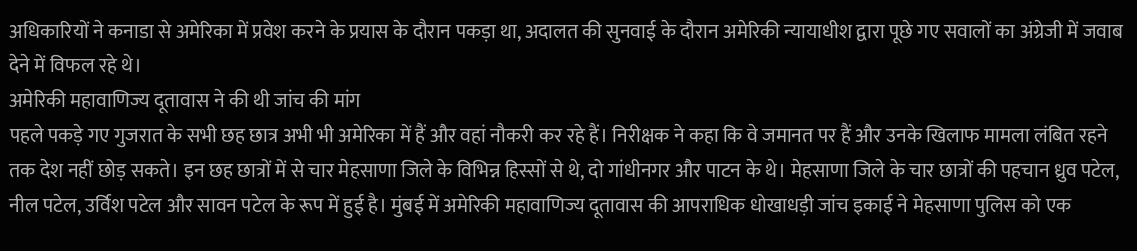अधिकारियों ने कनाडा से अमेरिका में प्रवेश करने के प्रयास के दौरान पकड़ा था, अदालत की सुनवाई के दौरान अमेरिकी न्यायाधीश द्वारा पूछे गए सवालों का अंग्रेजी में जवाब देने में विफल रहे थे।
अमेरिकी महावाणिज्य दूतावास ने की थी जांच की मांग
पहले पकड़े गए गुजरात के सभी छह छात्र अभी भी अमेरिका में हैं और वहां नौकरी कर रहे हैं। निरीक्षक ने कहा कि वे जमानत पर हैं और उनके खिलाफ मामला लंबित रहने तक देश नहीं छोड़ सकते। इन छह छात्रों में से चार मेहसाणा जिले के विभिन्न हिस्सों से थे, दो गांधीनगर और पाटन के थे। मेहसाणा जिले के चार छात्रों की पहचान ध्रुव पटेल, नील पटेल, उर्विश पटेल और सावन पटेल के रूप में हुई है। मुंबई में अमेरिकी महावाणिज्य दूतावास की आपराधिक धोखाधड़ी जांच इकाई ने मेहसाणा पुलिस को एक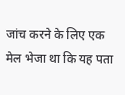जांच करने के लिए एक मेल भेजा था कि यह पता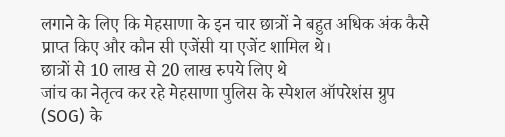लगाने के लिए कि मेहसाणा के इन चार छात्रों ने बहुत अधिक अंक कैसे प्राप्त किए और कौन सी एजेंसी या एजेंट शामिल थे।
छात्रों से 10 लाख से 20 लाख रुपये लिए थे
जांच का नेतृत्व कर रहे मेहसाणा पुलिस के स्पेशल ऑपरेशंस ग्रुप (SOG) के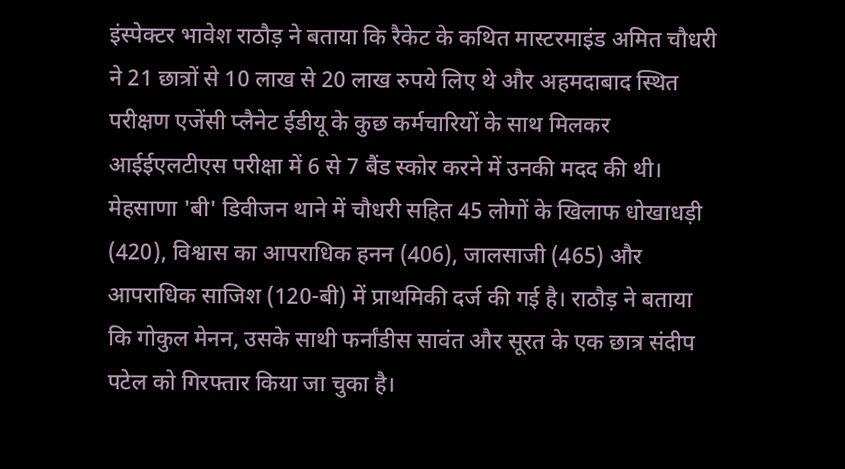इंस्पेक्टर भावेश राठौड़ ने बताया कि रैकेट के कथित मास्टरमाइंड अमित चौधरी ने 21 छात्रों से 10 लाख से 20 लाख रुपये लिए थे और अहमदाबाद स्थित परीक्षण एजेंसी प्लैनेट ईडीयू के कुछ कर्मचारियों के साथ मिलकर आईईएलटीएस परीक्षा में 6 से 7 बैंड स्कोर करने में उनकी मदद की थी। मेहसाणा 'बी' डिवीजन थाने में चौधरी सहित 45 लोगों के खिलाफ धोखाधड़ी (420), विश्वास का आपराधिक हनन (406), जालसाजी (465) और आपराधिक साजिश (120-बी) में प्राथमिकी दर्ज की गई है। राठौड़ ने बताया कि गोकुल मेनन, उसके साथी फर्नांडीस सावंत और सूरत के एक छात्र संदीप पटेल को गिरफ्तार किया जा चुका है।